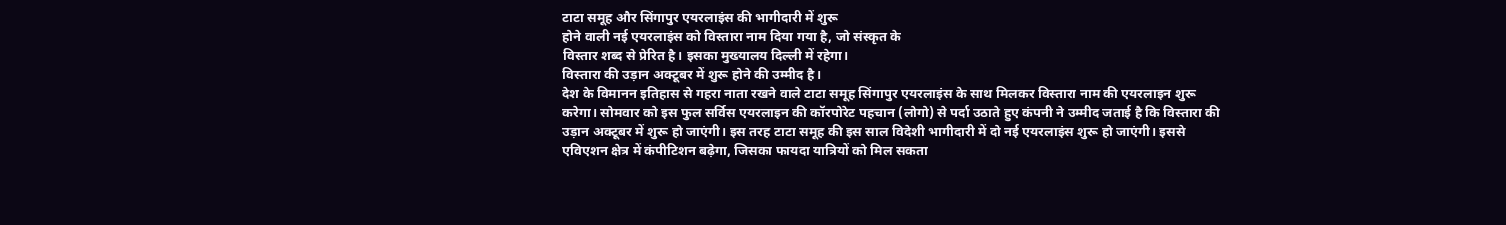टाटा समूह और सिंगापुर एयरलाइंस की भागीदारी में शुरू
होने वाली नई एयरलाइंस को विस्तारा नाम दिया गया है, जो संस्कृत के
विस्तार शब्द से प्रेरित है। इसका मुख्यालय दिल्ली में रहेगा।
विस्तारा की उड़ान अक्टूबर में शुरू होने की उम्मीद है।
देश के विमानन इतिहास से गहरा नाता रखने वाले टाटा समूह सिंगापुर एयरलाइंस के साथ मिलकर विस्तारा नाम की एयरलाइन शुरू करेगा। सोमवार को इस फुल सर्विस एयरलाइन की कॉरपोरेट पहचान (लोगो) से पर्दा उठाते हुए कंपनी ने उम्मीद जताई है कि विस्तारा की उड़ान अक्टूबर में शुरू हो जाएंगी। इस तरह टाटा समूह की इस साल विदेशी भागीदारी में दो नई एयरलाइंस शुरू हो जाएंगी। इससे एविएशन क्षेत्र में कंपीटिशन बढ़ेगा, जिसका फायदा यात्रियों को मिल सकता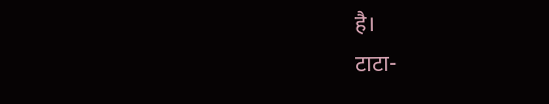है।
टाटा-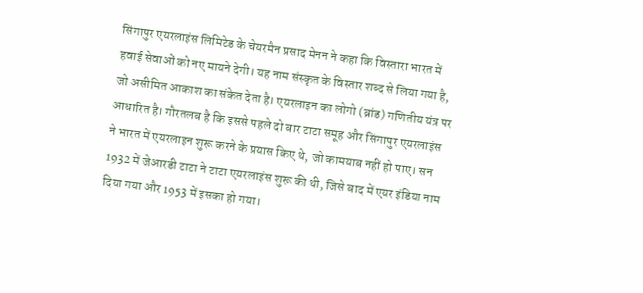सिंगापुर एयरलाइंस लिमिटेड के चेयरमैन प्रसाद मेनन ने कहा कि विस्तारा भारत में हवाई सेवाओं को नए मायने देगी। यह नाम संस्कृत के विस्तार शब्द से लिया गया है, जो असीमित आकाश का संकेत देता है। एयरलाइन का लोगो (ब्रांड) गणितीय यंत्र पर आधारित है। गौरतलब है कि इससे पहले दो बार टाटा समूह और सिंगापुर एयरलाइंस ने भारत में एयरलाइन शुरू करने के प्रयास किए थे, जो कामयाब नहीं हो पाए। सन 1932 में जेआरडी टाटा ने टाटा एयरलाइंस शुरू की थी, जिसे बाद में एयर इंडिया नाम दिया गया और 1953 में इसका हो गया।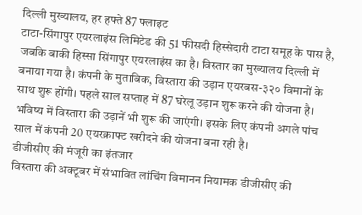दिल्ली मुख्यालय, हर हफ्ते 87 फ्लाइट
टाटा-सिंगापुर एयरलाइंस लिमिटेड की 51 फीसदी हिस्सेदारी टाटा समूह के पास है, जबकि बाकी हिस्सा सिंगापुर एयरलाइंस का है। विस्तार का मुख्यालय दिल्ली में बनाया गया है। कंपनी के मुताबिक, विस्तारा की उड़ान एयरबस-३२० विमानों के साथ शुरू होंगी। पहले साल सप्ताह में 87 घरेलू उड़ान शुरू करने की योजना है। भविष्य में विस्तारा की उड़ानें भी शुरू की जाएंगी। इसके लिए कंपनी अगले पांच साल में कंपनी 20 एयरक्राफ्ट खरीदने की योजना बना रही है।
डीजीसीए की मंजूरी का इंतजार
विस्तारा की अक्टूबर में संभावित लांचिंग विमानन नियामक डीजीसीए की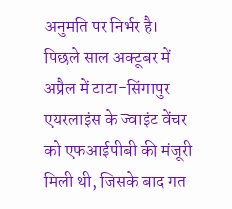अनुमति पर निर्भर है। पिछले साल अक्टूबर में अप्रैल में टाटा-सिंगापुर एयरलाइंस के ज्वाइंट वेंचर को एफआईपीबी की मंजूरी मिली थी, जिसके बाद गत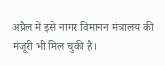अप्रैल में इसे नागर विमानन मंत्रालय की मंजूरी भी मिल चुकी है।